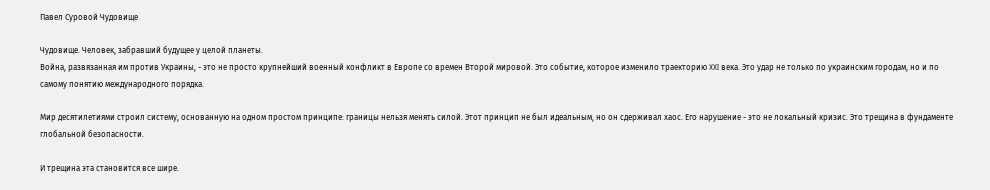Павел Суровой Чудовище

Чудовище. Человек, забравший будущее у целой планеты.
Война, развязанная им против Украины, - это не просто крупнейший военный конфликт в Европе со времен Второй мировой. Это событие, которое изменило траекторию XXI века. Это удар не только по украинским городам, но и по самому понятию международного порядка.

Мир десятилетиями строил систему, основанную на одном простом принципе: границы нельзя менять силой. Этот принцип не был идеальным, но он сдерживал хаос. Его нарушение - это не локальный кризис. Это трещина в фундаменте глобальной безопасности.

И трещина эта становится все шире.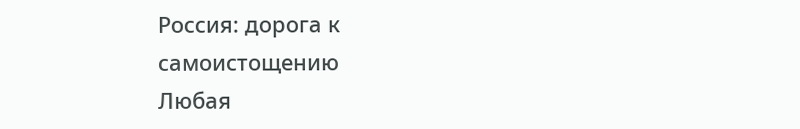Россия: дорога к самоистощению
Любая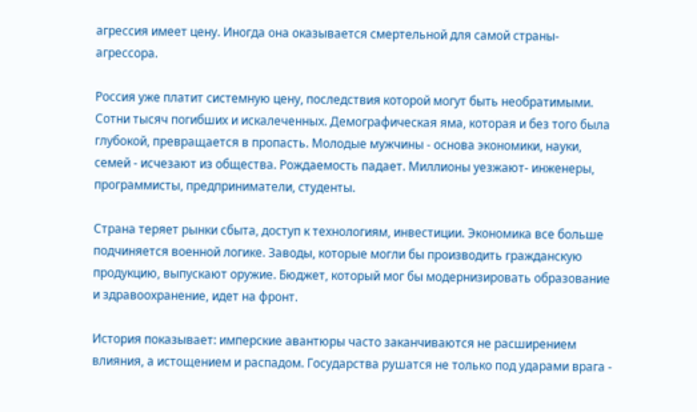агрессия имеет цену. Иногда она оказывается смертельной для самой страны-агрессора.

Россия уже платит системную цену, последствия которой могут быть необратимыми.
Сотни тысяч погибших и искалеченных. Демографическая яма, которая и без того была глубокой, превращается в пропасть. Молодые мужчины - основа экономики, науки, семей - исчезают из общества. Рождаемость падает. Миллионы уезжают- инженеры, программисты, предприниматели, студенты.

Страна теряет рынки сбыта, доступ к технологиям, инвестиции. Экономика все больше подчиняется военной логике. Заводы, которые могли бы производить гражданскую продукцию, выпускают оружие. Бюджет, который мог бы модернизировать образование и здравоохранение, идет на фронт.

История показывает: имперские авантюры часто заканчиваются не расширением влияния, а истощением и распадом. Государства рушатся не только под ударами врага -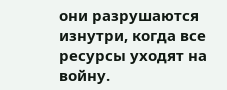они разрушаются изнутри, когда все ресурсы уходят на войну.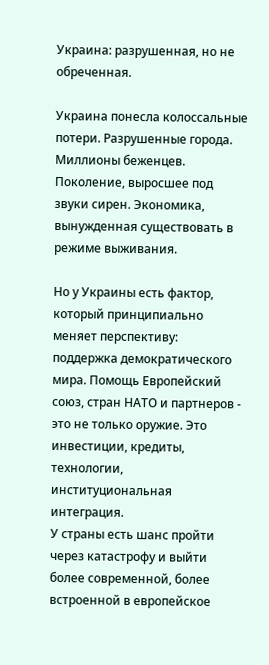Украина: разрушенная, но не обреченная.

Украина понесла колоссальные потери. Разрушенные города. Миллионы беженцев. Поколение, выросшее под звуки сирен. Экономика, вынужденная существовать в режиме выживания.

Но у Украины есть фактор, который принципиально меняет перспективу: поддержка демократического мира. Помощь Европейский союз, стран НАТО и партнеров - это не только оружие. Это инвестиции, кредиты, технологии, институциональная интеграция.
У страны есть шанс пройти через катастрофу и выйти более современной, более встроенной в европейское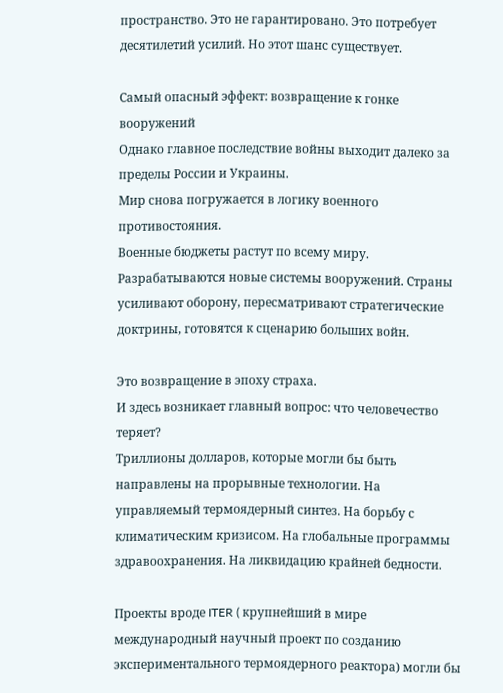пространство. Это не гарантировано. Это потребует десятилетий усилий. Но этот шанс существует.

Самый опасный эффект: возвращение к гонке вооружений
Однако главное последствие войны выходит далеко за пределы России и Украины.
Мир снова погружается в логику военного противостояния.
Военные бюджеты растут по всему миру. Разрабатываются новые системы вооружений. Страны усиливают оборону, пересматривают стратегические доктрины, готовятся к сценарию больших войн.

Это возвращение в эпоху страха.
И здесь возникает главный вопрос: что человечество теряет?
Триллионы долларов, которые могли бы быть направлены на прорывные технологии. На управляемый термоядерный синтез. На борьбу с климатическим кризисом. На глобальные программы здравоохранения. На ликвидацию крайней бедности.

Проекты вроде ITER ( крупнейший в мире международный научный проект по созданию экспериментального термоядерного реактора) могли бы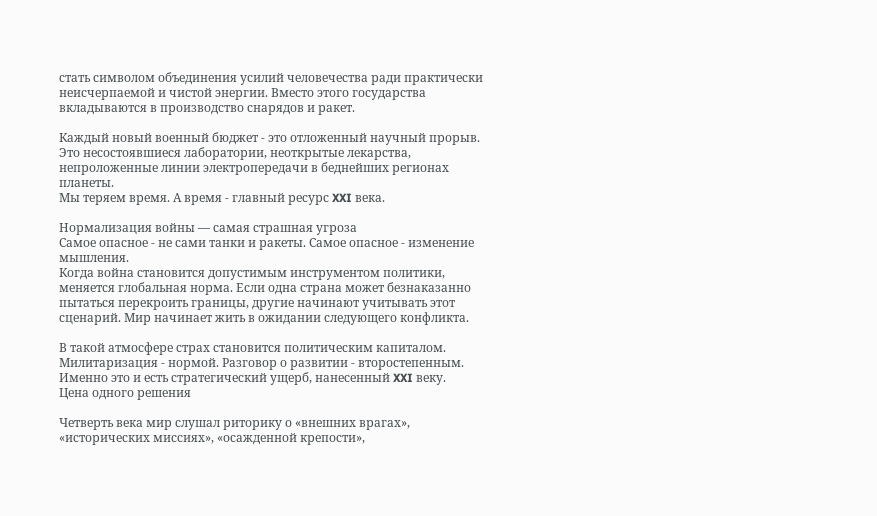стать символом объединения усилий человечества ради практически неисчерпаемой и чистой энергии. Вместо этого государства вкладываются в производство снарядов и ракет.

Каждый новый военный бюджет - это отложенный научный прорыв. Это несостоявшиеся лаборатории, неоткрытые лекарства, непроложенные линии электропередачи в беднейших регионах планеты.
Мы теряем время. А время - главный ресурс XXI века.

Нормализация войны — самая страшная угроза
Самое опасное - не сами танки и ракеты. Самое опасное - изменение мышления.
Когда война становится допустимым инструментом политики, меняется глобальная норма. Если одна страна может безнаказанно пытаться перекроить границы, другие начинают учитывать этот сценарий. Мир начинает жить в ожидании следующего конфликта.

В такой атмосфере страх становится политическим капиталом. Милитаризация - нормой. Разговор о развитии - второстепенным.
Именно это и есть стратегический ущерб, нанесенный XXI веку.
Цена одного решения

Четверть века мир слушал риторику о «внешних врагах», «исторических миссиях», «осажденной крепости»,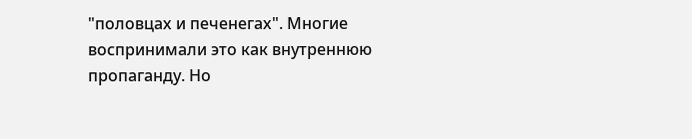"половцах и печенегах". Многие воспринимали это как внутреннюю пропаганду. Но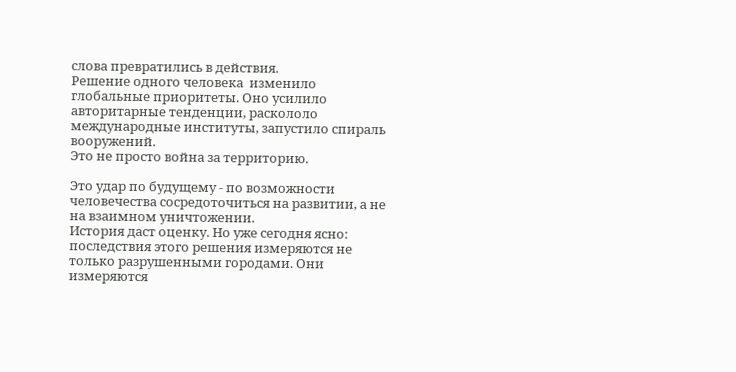слова превратились в действия.
Решение одного человека  изменило глобальные приоритеты. Оно усилило авторитарные тенденции, раскололо международные институты, запустило спираль вооружений.
Это не просто война за территорию.

Это удар по будущему - по возможности человечества сосредоточиться на развитии, а не на взаимном уничтожении.
История даст оценку. Но уже сегодня ясно: последствия этого решения измеряются не только разрушенными городами. Они измеряются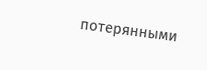потерянными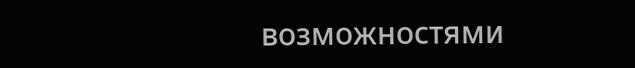возможностями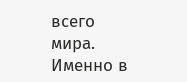всего мира.
Именно в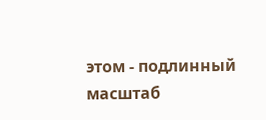этом - подлинный масштаб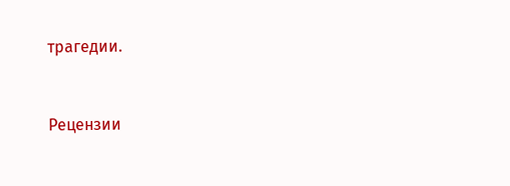трагедии.


Рецензии